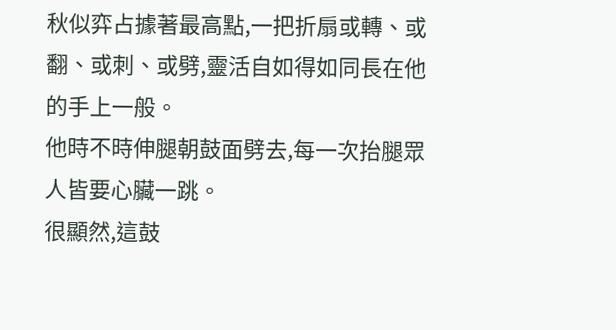秋似弈占據著最高點,一把折扇或轉、或翻、或刺、或劈,靈活自如得如同長在他的手上一般。
他時不時伸腿朝鼓面劈去,每一次抬腿眾人皆要心臟一跳。
很顯然,這鼓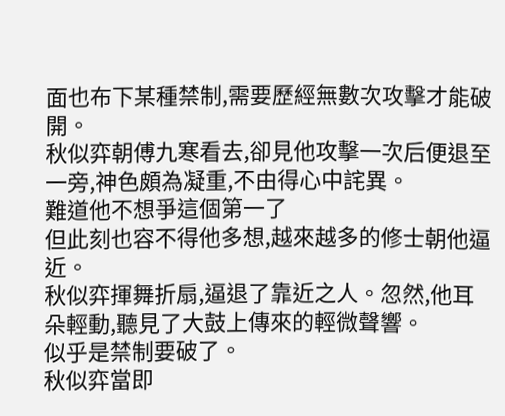面也布下某種禁制,需要歷經無數次攻擊才能破開。
秋似弈朝傅九寒看去,卻見他攻擊一次后便退至一旁,神色頗為凝重,不由得心中詫異。
難道他不想爭這個第一了
但此刻也容不得他多想,越來越多的修士朝他逼近。
秋似弈揮舞折扇,逼退了靠近之人。忽然,他耳朵輕動,聽見了大鼓上傳來的輕微聲響。
似乎是禁制要破了。
秋似弈當即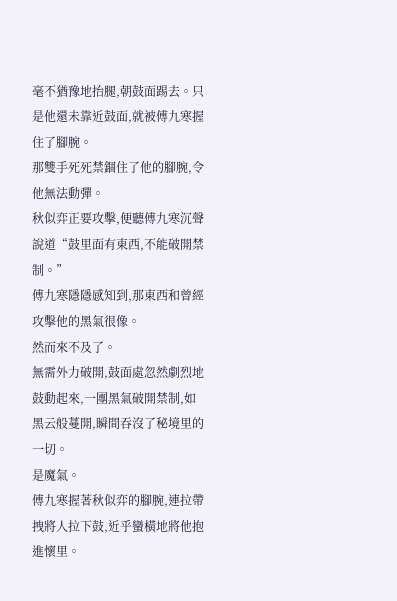毫不猶豫地抬腿,朝鼓面踢去。只是他還未靠近鼓面,就被傅九寒握住了腳腕。
那雙手死死禁錮住了他的腳腕,令他無法動彈。
秋似弈正要攻擊,便聽傅九寒沉聲說道“鼓里面有東西,不能破開禁制。”
傅九寒隱隱感知到,那東西和曾經攻擊他的黑氣很像。
然而來不及了。
無需外力破開,鼓面處忽然劇烈地鼓動起來,一團黑氣破開禁制,如黑云般蔓開,瞬間吞沒了秘境里的一切。
是魔氣。
傅九寒握著秋似弈的腳腕,連拉帶拽將人拉下鼓,近乎蠻橫地將他抱進懷里。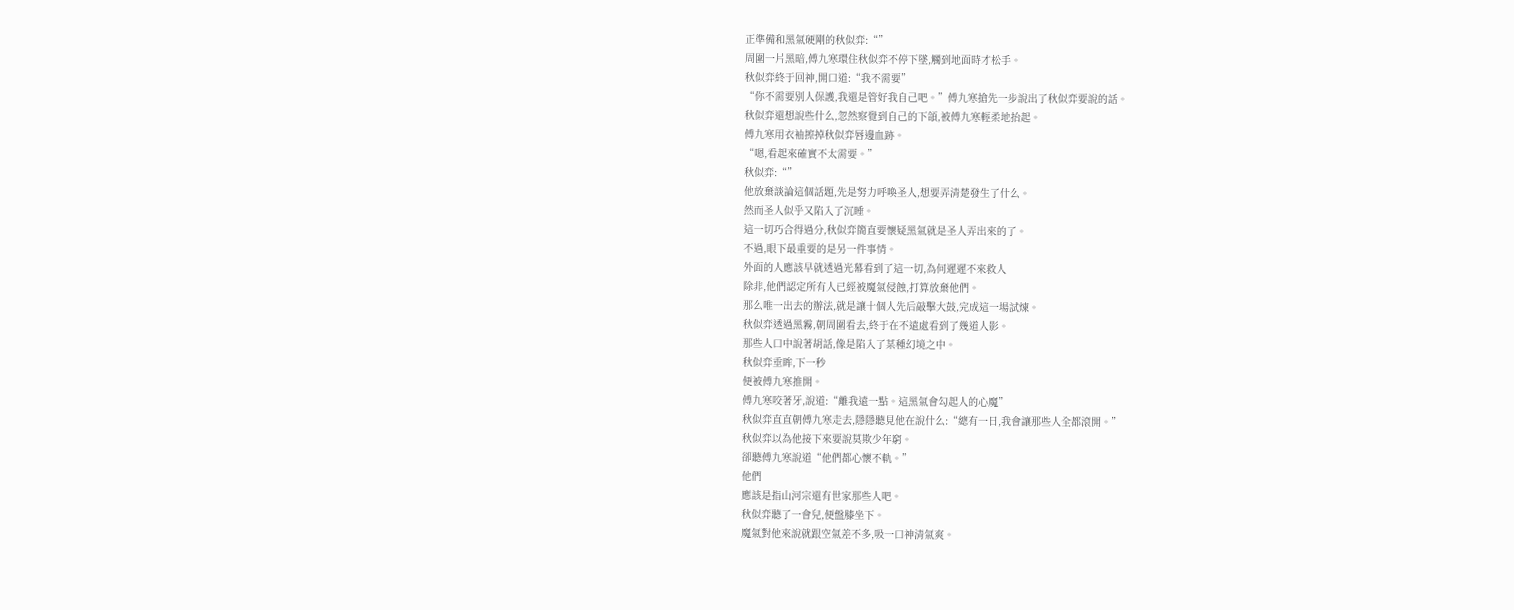正準備和黑氣硬剛的秋似弈:“”
周圍一片黑暗,傅九寒環住秋似弈不停下墜,觸到地面時才松手。
秋似弈終于回神,開口道:“我不需要”
“你不需要別人保護,我還是管好我自己吧。”傅九寒搶先一步說出了秋似弈要說的話。
秋似弈還想說些什么,忽然察覺到自己的下頜,被傅九寒輕柔地抬起。
傅九寒用衣袖擦掉秋似弈唇邊血跡。
“嗯,看起來確實不太需要。”
秋似弈:“”
他放棄談論這個話題,先是努力呼喚圣人,想要弄清楚發生了什么。
然而圣人似乎又陷入了沉睡。
這一切巧合得過分,秋似弈簡直要懷疑黑氣就是圣人弄出來的了。
不過,眼下最重要的是另一件事情。
外面的人應該早就透過光幕看到了這一切,為何遲遲不來救人
除非,他們認定所有人已經被魔氣侵蝕,打算放棄他們。
那么唯一出去的辦法,就是讓十個人先后敲擊大鼓,完成這一場試煉。
秋似弈透過黑霧,朝周圍看去,終于在不遠處看到了幾道人影。
那些人口中說著胡話,像是陷入了某種幻境之中。
秋似弈垂眸,下一秒
便被傅九寒推開。
傅九寒咬著牙,說道:“離我遠一點。這黑氣會勾起人的心魔”
秋似弈直直朝傅九寒走去,隱隱聽見他在說什么:“總有一日,我會讓那些人全都滾開。”
秋似弈以為他接下來要說莫欺少年窮。
卻聽傅九寒說道“他們都心懷不軌。”
他們
應該是指山河宗還有世家那些人吧。
秋似弈聽了一會兒,便盤膝坐下。
魔氣對他來說就跟空氣差不多,吸一口神清氣爽。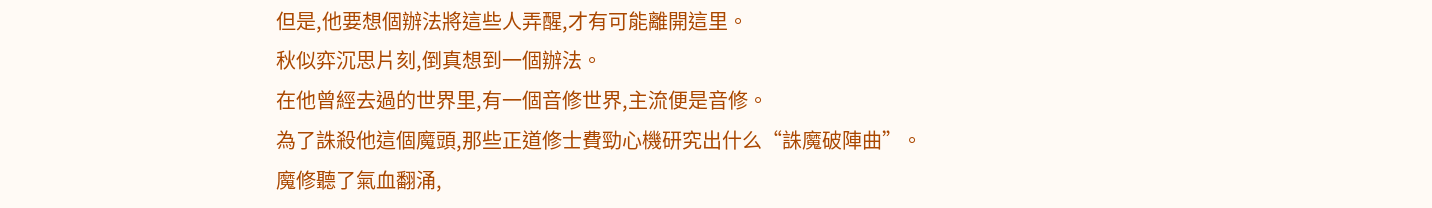但是,他要想個辦法將這些人弄醒,才有可能離開這里。
秋似弈沉思片刻,倒真想到一個辦法。
在他曾經去過的世界里,有一個音修世界,主流便是音修。
為了誅殺他這個魔頭,那些正道修士費勁心機研究出什么“誅魔破陣曲”。
魔修聽了氣血翻涌,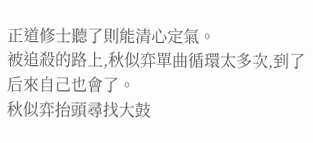正道修士聽了則能清心定氣。
被追殺的路上,秋似弈單曲循環太多次,到了后來自己也會了。
秋似弈抬頭尋找大鼓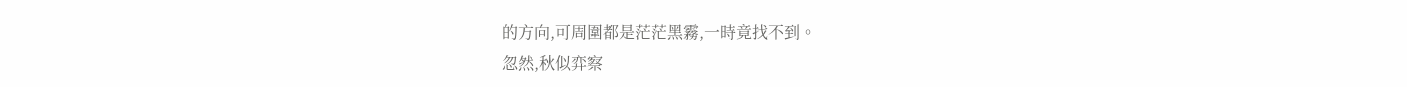的方向,可周圍都是茫茫黑霧,一時竟找不到。
忽然,秋似弈察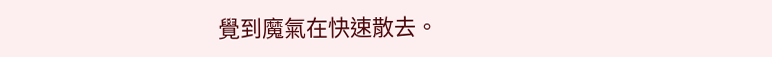覺到魔氣在快速散去。